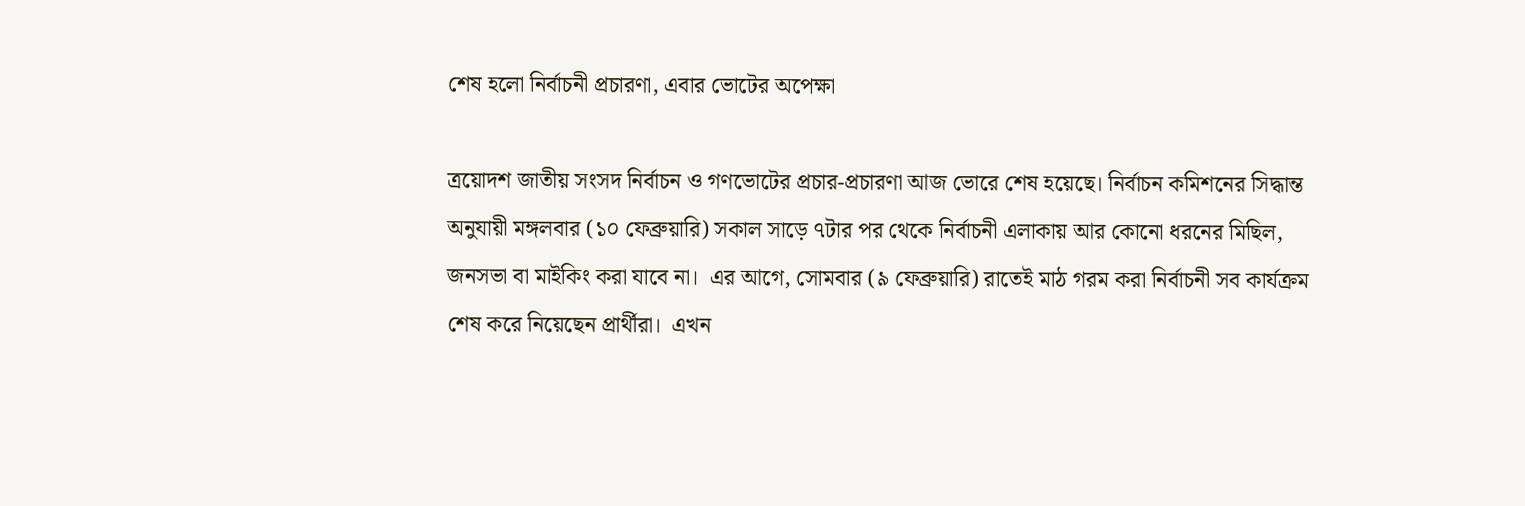শেষ হলো নির্বাচনী প্রচারণা, এবার ভোটের অপেক্ষা

ত্রয়োদশ জাতীয় সংসদ নির্বাচন ও গণভোটের প্রচার-প্রচারণা আজ ভোরে শেষ হয়েছে। নির্বাচন কমিশনের সিদ্ধান্ত অনুযায়ী মঙ্গলবার (১০ ফেব্রুয়ারি) সকাল সাড়ে ৭টার পর থেকে নির্বাচনী এলাকায় আর কোনো ধরনের মিছিল, জনসভা বা মাইকিং করা যাবে না।  এর আগে, সোমবার (৯ ফেব্রুয়ারি) রাতেই মাঠ গরম করা নির্বাচনী সব কার্যক্রম শেষ করে নিয়েছেন প্রার্থীরা।  এখন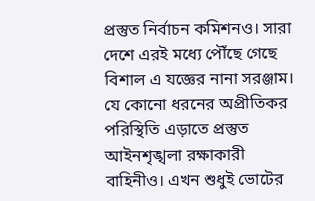প্রস্তুত নির্বাচন কমিশনও। সারা দেশে এরই মধ্যে পৌঁছে গেছে বিশাল এ যজ্ঞের নানা সরঞ্জাম। যে কোনো ধরনের অপ্রীতিকর পরিস্থিতি এড়াতে প্রস্তুত আইনশৃঙ্খলা রক্ষাকারী বাহিনীও। এখন শুধুই ভোটের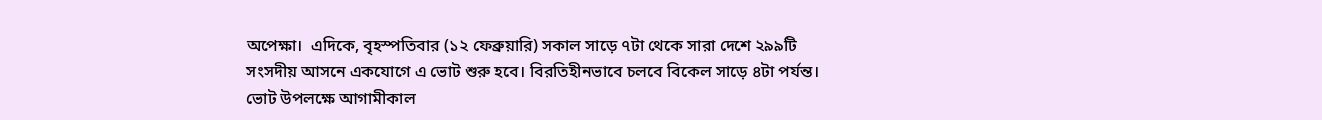অপেক্ষা।  এদিকে, বৃহস্পতিবার (১২ ফেব্রুয়ারি) সকাল সাড়ে ৭টা থেকে সারা দেশে ২৯৯টি সংসদীয় আসনে একযোগে এ ভোট শুরু হবে। বিরতিহীনভাবে চলবে বিকেল সাড়ে ৪টা পর্যন্ত। ভোট উপলক্ষে আগামীকাল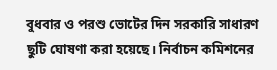বুধবার ও পরশু ভোটের দিন সরকারি সাধারণ ছুটি ঘোষণা করা হয়েছে। নির্বাচন কমিশনের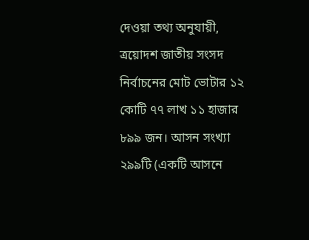দেওয়া তথ্য অনুযায়ী, ত্রয়োদশ জাতীয় সংসদ নির্বাচনের মোট ভোটার ১২ কোটি ৭৭ লাখ ১১ হাজার ৮৯৯ জন। আসন সংখ্যা ২৯৯টি (একটি আসনে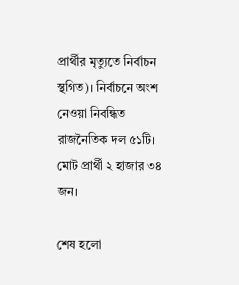প্রার্থীর মৃত্যুতে নির্বাচন স্থগিত)। নির্বাচনে অংশ নেওয়া নিবন্ধিত রাজনৈতিক দল ৫১টি। মোট প্রার্থী ২ হাজার ৩৪ জন।

শেষ হলো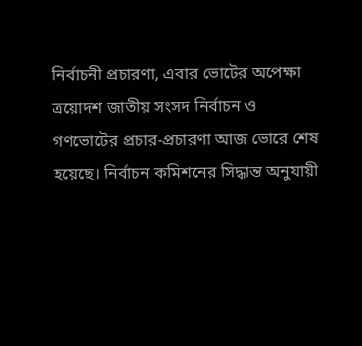নির্বাচনী প্রচারণা, এবার ভোটের অপেক্ষা
ত্রয়োদশ জাতীয় সংসদ নির্বাচন ও গণভোটের প্রচার-প্রচারণা আজ ভোরে শেষ হয়েছে। নির্বাচন কমিশনের সিদ্ধান্ত অনুযায়ী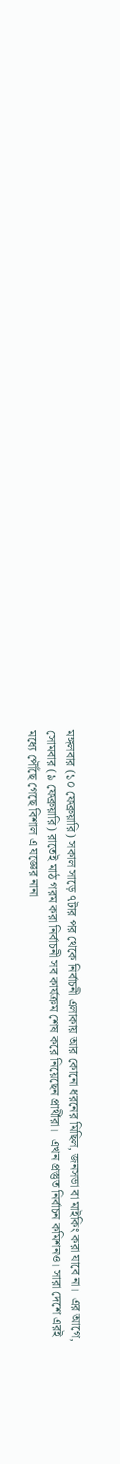মঙ্গলবার (১০ ফেব্রুয়ারি) সকাল সাড়ে ৭টার পর থেকে নির্বাচনী এলাকায় আর কোনো ধরনের মিছিল, জনসভা বা মাইকিং করা যাবে না।  এর আগে, সোমবার (৯ ফেব্রুয়ারি) রাতেই মাঠ গরম করা নির্বাচনী সব কার্যক্রম শেষ করে নিয়েছেন প্রার্থীরা।  এখন প্রস্তুত নির্বাচন কমিশনও। সারা দেশে এরই মধ্যে পৌঁছে গেছে বিশাল এ যজ্ঞের নানা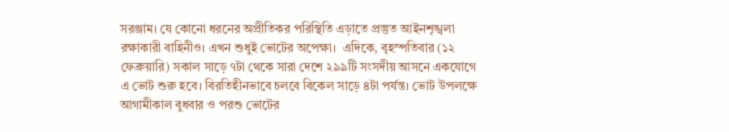সরঞ্জাম। যে কোনো ধরনের অপ্রীতিকর পরিস্থিতি এড়াতে প্রস্তুত আইনশৃঙ্খলা রক্ষাকারী বাহিনীও। এখন শুধুই ভোটের অপেক্ষা।  এদিকে, বৃহস্পতিবার (১২ ফেব্রুয়ারি) সকাল সাড়ে ৭টা থেকে সারা দেশে ২৯৯টি সংসদীয় আসনে একযোগে এ ভোট শুরু হবে। বিরতিহীনভাবে চলবে বিকেল সাড়ে ৪টা পর্যন্ত। ভোট উপলক্ষে আগামীকাল বুধবার ও পরশু ভোটের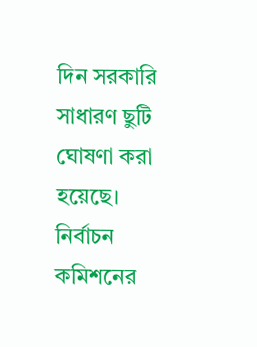দিন সরকারি সাধারণ ছুটি ঘোষণা করা হয়েছে। নির্বাচন কমিশনের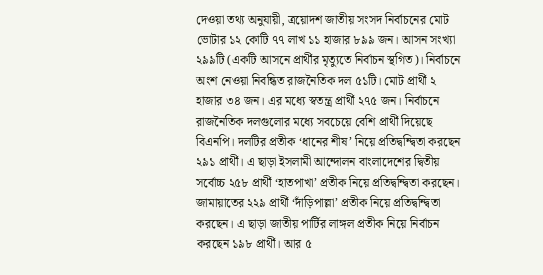দেওয়া তথ্য অনুযায়ী, ত্রয়োদশ জাতীয় সংসদ নির্বাচনের মোট ভোটার ১২ কোটি ৭৭ লাখ ১১ হাজার ৮৯৯ জন। আসন সংখ্যা ২৯৯টি (একটি আসনে প্রার্থীর মৃত্যুতে নির্বাচন স্থগিত)। নির্বাচনে অংশ নেওয়া নিবন্ধিত রাজনৈতিক দল ৫১টি। মোট প্রার্থী ২ হাজার ৩৪ জন। এর মধ্যে স্বতন্ত্র প্রার্থী ২৭৫ জন। নির্বাচনে রাজনৈতিক দলগুলোর মধ্যে সবচেয়ে বেশি প্রার্থী দিয়েছে বিএনপি। দলটির প্রতীক ‘ধানের শীষ’ নিয়ে প্রতিদ্বন্দ্বিতা করছেন ২৯১ প্রার্থী। এ ছাড়া ইসলামী আন্দোলন বাংলাদেশের দ্বিতীয় সর্বোচ্চ ২৫৮ প্রার্থী ‘হাতপাখা’ প্রতীক নিয়ে প্রতিদ্বন্দ্বিতা করছেন। জামায়াতের ২২৯ প্রার্থী ‘দাঁড়িপাল্লা’ প্রতীক নিয়ে প্রতিদ্বন্দ্বিতা করছেন। এ ছাড়া জাতীয় পার্টির লাঙ্গল প্রতীক নিয়ে নির্বাচন করছেন ১৯৮ প্রার্থী। আর ৫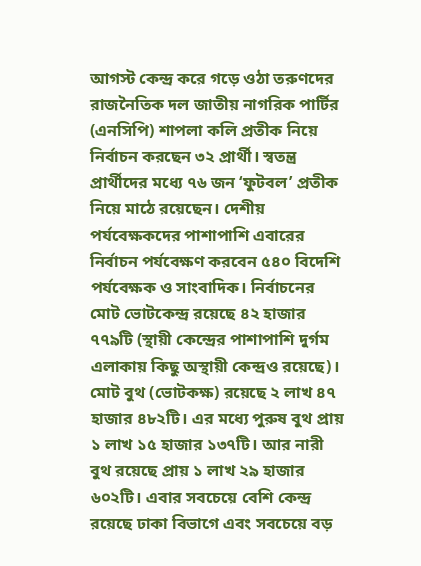আগস্ট কেন্দ্র করে গড়ে ওঠা তরুণদের রাজনৈতিক দল জাতীয় নাগরিক পার্টির (এনসিপি) শাপলা কলি প্রতীক নিয়ে নির্বাচন করছেন ৩২ প্রার্থী। স্বতন্ত্র প্রার্থীদের মধ্যে ৭৬ জন ‘ফুটবল’ প্রতীক নিয়ে মাঠে রয়েছেন। দেশীয় পর্যবেক্ষকদের পাশাপাশি এবারের নির্বাচন পর্যবেক্ষণ করবেন ৫৪০ বিদেশি পর্যবেক্ষক ও সাংবাদিক। নির্বাচনের মোট ভোটকেন্দ্র রয়েছে ৪২ হাজার ৭৭৯টি (স্থায়ী কেন্দ্রের পাশাপাশি দুর্গম এলাকায় কিছু অস্থায়ী কেন্দ্রও রয়েছে)। মোট বুথ (ভোটকক্ষ) রয়েছে ২ লাখ ৪৭ হাজার ৪৮২টি। এর মধ্যে পুরুষ বুথ প্রায় ১ লাখ ১৫ হাজার ১৩৭টি। আর নারী বুথ রয়েছে প্রায় ১ লাখ ২৯ হাজার ৬০২টি। এবার সবচেয়ে বেশি কেন্দ্র রয়েছে ঢাকা বিভাগে এবং সবচেয়ে বড়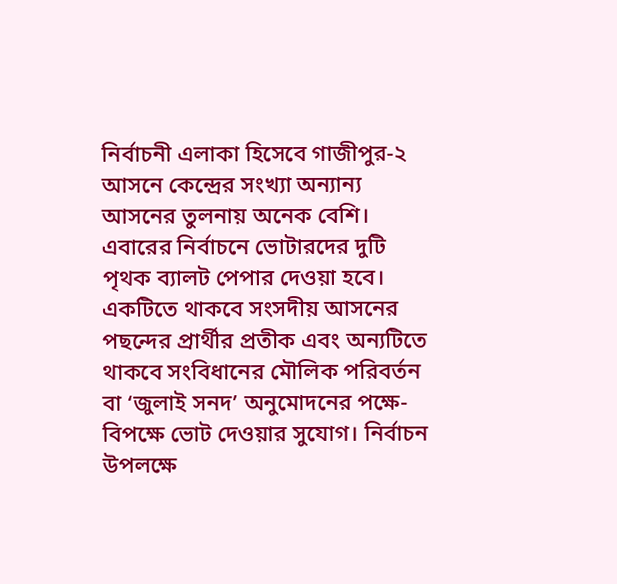নির্বাচনী এলাকা হিসেবে গাজীপুর-২ আসনে কেন্দ্রের সংখ্যা অন্যান্য আসনের তুলনায় অনেক বেশি। এবারের নির্বাচনে ভোটারদের দুটি পৃথক ব্যালট পেপার দেওয়া হবে। একটিতে থাকবে সংসদীয় আসনের পছন্দের প্রার্থীর প্রতীক এবং অন্যটিতে থাকবে সংবিধানের মৌলিক পরিবর্তন বা ‘জুলাই সনদ’ অনুমোদনের পক্ষে-বিপক্ষে ভোট দেওয়ার সুযোগ। নির্বাচন উপলক্ষে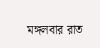মঙ্গলবার রাত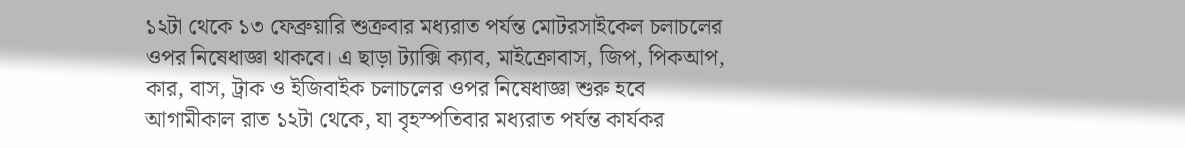১২টা থেকে ১৩ ফেব্রুয়ারি শুক্রবার মধ্যরাত পর্যন্ত মোটরসাইকেল চলাচলের ওপর নিষেধাজ্ঞা থাকবে। এ ছাড়া ট্যাক্সি ক্যাব, মাইক্রোবাস, জিপ, পিকআপ, কার, বাস, ট্রাক ও ইজিবাইক চলাচলের ওপর নিষেধাজ্ঞা শুরু হবে আগামীকাল রাত ১২টা থেকে, যা বৃহস্পতিবার মধ্যরাত পর্যন্ত কার্যকর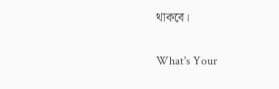থাকবে।

What's Your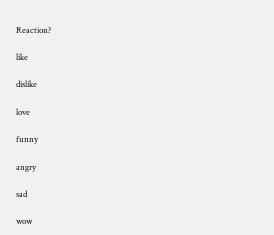Reaction?

like

dislike

love

funny

angry

sad

wow